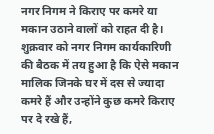नगर निगम ने किराए पर कमरे या मकान उठाने वालों को राहत दी है। शुक्रवार को नगर निगम कार्यकारिणी की बैठक में तय हुआ है कि ऐसे मकान मालिक जिनके घर में दस से ज्यादा कमरे हैं और उन्होंने कुछ कमरे किराए पर दे रखे हैं,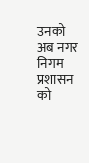उनको अब नगर निगम प्रशासन को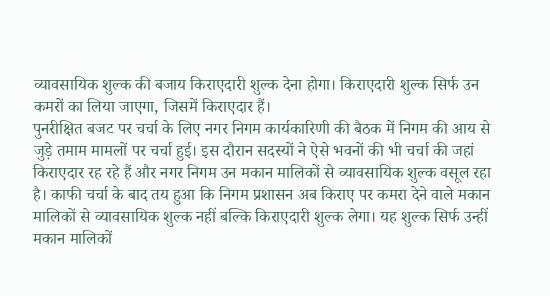व्यावसायिक शुल्क की बजाय किराएदारी शुल्क देना होगा। किराएदारी शुल्क सिर्फ उन कमरों का लिया जाएगा, जिसमें किराएदार हैं।
पुनरीक्षित बजट पर चर्चा के लिए नगर निगम कार्यकारिणी की बैठक में निगम की आय से जुड़े तमाम मामलों पर चर्चा हुई। इस दौरान सदस्यों ने ऐसे भवनों की भी चर्चा की जहां किराएदार रह रहे हैं और नगर निगम उन मकान मालिकों से व्यावसायिक शुल्क वसूल रहा है। काफी चर्चा के बाद तय हुआ कि निगम प्रशासन अब किराए पर कमरा देने वाले मकान मालिकों से व्यावसायिक शुल्क नहीं बल्कि किराएदारी शुल्क लेगा। यह शुल्क सिर्फ उन्हीं मकान मालिकों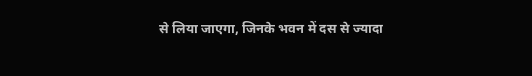से लिया जाएगा, जिनके भवन में दस से ज्यादा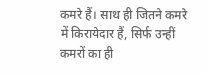कमरे हैं। साथ ही जितने कमरे में किरायेदार हैं, सिर्फ उन्हीं कमरों का ही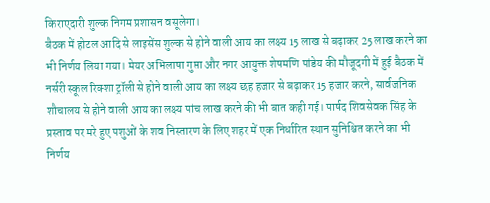किराएदारी शुल्क निगम प्रशासन वसूलेगा।
बैठक में होटल आदि से लाइसेंस शुल्क से होने वाली आय का लक्ष्य 15 लाख से बढ़ाकर 25 लाख करने का भी निर्णय लिया गया। मेयर अभिलाषा गुप्ता और नगर आयुक्त शेषमणि पांडेय की मौजूदगी में हुई बैठक में नर्सरी स्कूल रिक्शा ट्रॉली से होने वाली आय का लक्ष्य छह हजार से बढ़ाकर 15 हजार करने, सार्वजनिक शौचालय से होने वाली आय का लक्ष्य पांच लाख करने की भी बात कही गई। पार्षद शिवसेवक सिंह के प्रस्ताव पर मरे हुए पशुओं के शव निस्तारण के लिए शहर में एक निर्धारित स्थान सुनिश्चित करने का भी निर्णय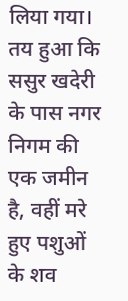लिया गया। तय हुआ कि ससुर खदेरी के पास नगर निगम की एक जमीन है, वहीं मरे हुए पशुओं के शव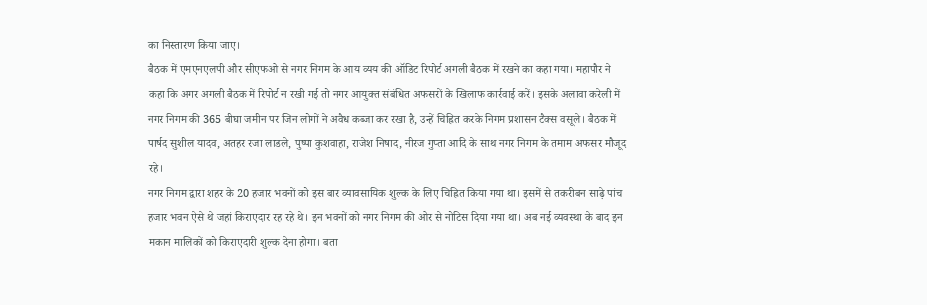का निस्तारण किया जाए।
बैठक में एमएनएलपी और सीएफओ से नगर निगम के आय व्यय की ऑडिट रिपोर्ट अगली बैठक में रखने का कहा गया। महापौर ने कहा कि अगर अगली बैठक में रिपोर्ट न रखी गई तो नगर आयुक्त संबंधित अफसरों के खिलाफ कार्रवाई करें। इसके अलावा करेली में नगर निगम की 365 बीघा जमीन पर जिन लोगों ने अवैध कब्जा कर रखा है, उन्हें चिह्नित करके निगम प्रशासन टैक्स वसूले। बैठक में पार्षद सुशील यादव, अतहर रजा लाडले, पुष्पा कुशवाहा, राजेश निषाद, नीरज गुप्ता आदि के साथ नगर निगम के तमाम अफसर मौजूद रहे।
नगर निगम द्वारा शहर के 20 हजार भवनों को इस बार व्यावसायिक शुल्क के लिए चिह्नित किया गया था। इसमें से तकरीबन साढ़े पांच हजार भवन ऐसे थे जहां किराएदार रह रहे थे। इन भवनों को नगर निगम की ओर से नोटिस दिया गया था। अब नई व्यवस्था के बाद इन मकान मालिकों को किराएदारी शुल्क देना होगा। बता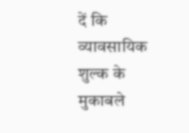दें कि व्यावसायिक शुल्क के मुकाबले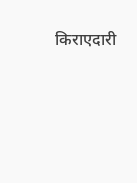किराएदारी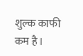शुल्क काफी कम है।